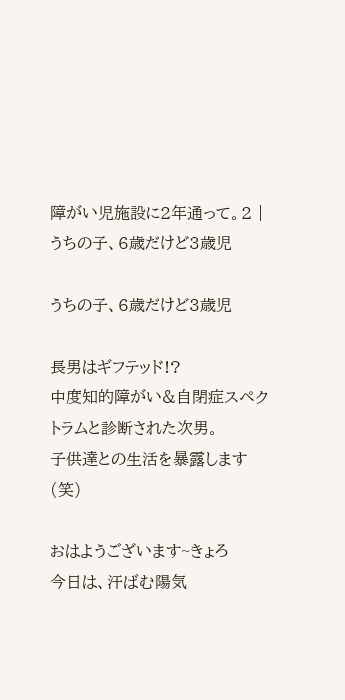障がい児施設に2年通って。2 | うちの子、6歳だけど3歳児

うちの子、6歳だけど3歳児

長男はギフテッド!?
中度知的障がい&自閉症スペクトラムと診断された次男。
子供達との生活を暴露します(笑)

おはようございます~きょろ
今日は、汗ばむ陽気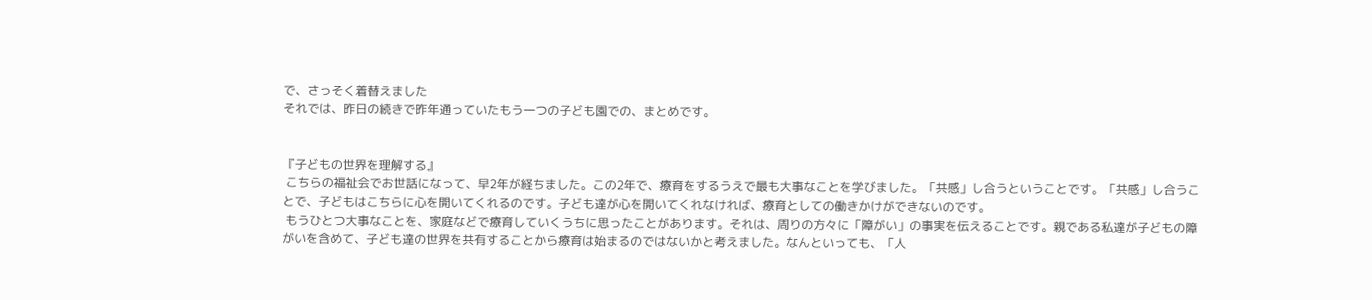で、さっそく着替えました
それでは、昨日の続きで昨年通っていたもう一つの子ども園での、まとめです。


『子どもの世界を理解する』
 こちらの福祉会でお世話になって、早2年が経ちました。この2年で、療育をするうえで最も大事なことを学びました。「共感」し合うということです。「共感」し合うことで、子どもはこちらに心を開いてくれるのです。子ども達が心を開いてくれなければ、療育としての働きかけができないのです。
 もうひとつ大事なことを、家庭などで療育していくうちに思ったことがあります。それは、周りの方々に「障がい」の事実を伝えることです。親である私達が子どもの障がいを含めて、子ども達の世界を共有することから療育は始まるのではないかと考えました。なんといっても、「人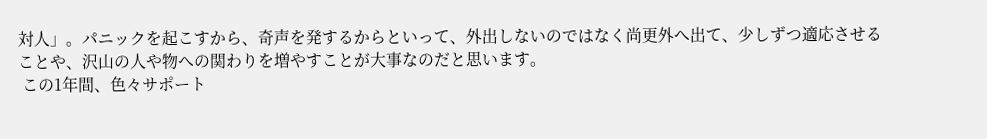対人」。パニックを起こすから、奇声を発するからといって、外出しないのではなく尚更外へ出て、少しずつ適応させることや、沢山の人や物への関わりを増やすことが大事なのだと思います。
 この1年間、色々サポート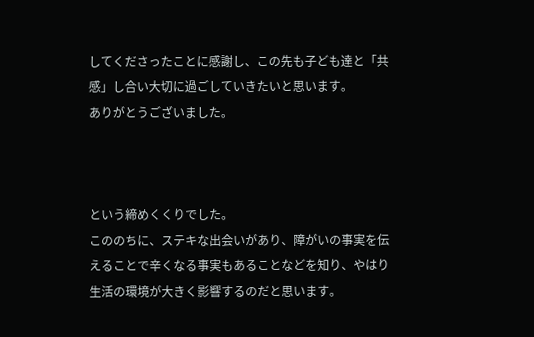してくださったことに感謝し、この先も子ども達と「共感」し合い大切に過ごしていきたいと思います。
ありがとうございました。



という締めくくりでした。
こののちに、ステキな出会いがあり、障がいの事実を伝えることで辛くなる事実もあることなどを知り、やはり生活の環境が大きく影響するのだと思います。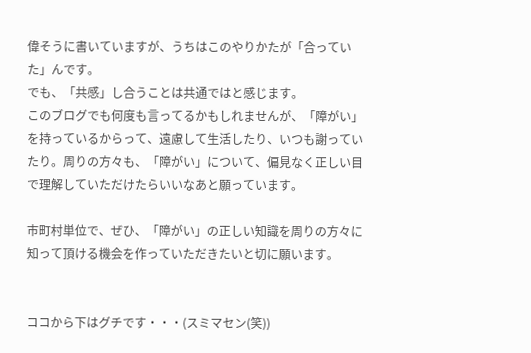偉そうに書いていますが、うちはこのやりかたが「合っていた」んです。
でも、「共感」し合うことは共通ではと感じます。
このブログでも何度も言ってるかもしれませんが、「障がい」を持っているからって、遠慮して生活したり、いつも謝っていたり。周りの方々も、「障がい」について、偏見なく正しい目で理解していただけたらいいなあと願っています。

市町村単位で、ぜひ、「障がい」の正しい知識を周りの方々に知って頂ける機会を作っていただきたいと切に願います。


ココから下はグチです・・・(スミマセン(笑))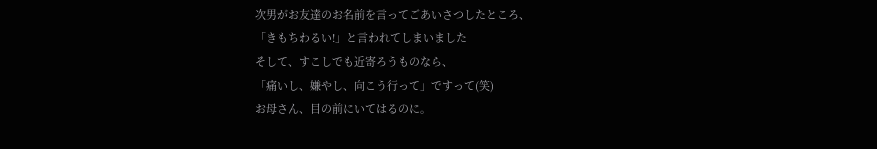次男がお友達のお名前を言ってごあいさつしたところ、
「きもちわるい!」と言われてしまいました
そして、すこしでも近寄ろうものなら、
「痛いし、嫌やし、向こう行って」ですって(笑)
お母さん、目の前にいてはるのに。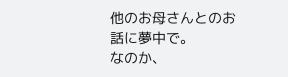他のお母さんとのお話に夢中で。
なのか、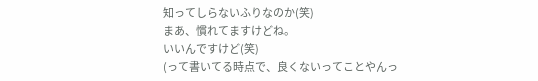知ってしらないふりなのか(笑)
まあ、慣れてますけどね。
いいんですけど(笑)
(って書いてる時点で、良くないってことやんっ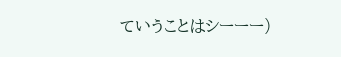ていうことはシーーー)